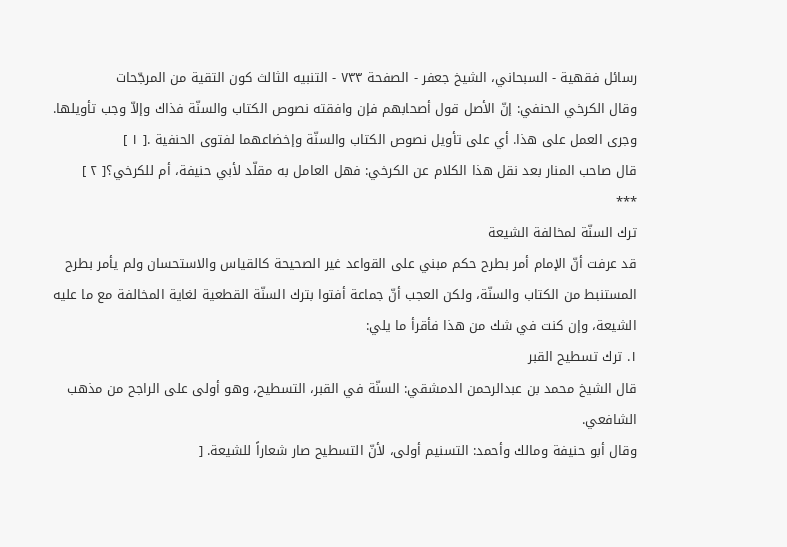رسائل فقهية - السبحاني، الشيخ جعفر - الصفحة ٧٣٣ - التنبيه الثالث كون التقية من المرجّحات
وقال الكرخي الحنفي: إنّ الأصل قول أصحابهم فإن وافقته نصوص الكتاب والسنّة فذاك وإلاّ وجب تأويلها. وجرى العمل على هذا. أي على تأويل نصوص الكتاب والسنّة وإخضاعهما لفتوى الحنفية .[ ١ ]
قال صاحب المنار بعد نقل هذا الكلام عن الكرخي: فهل العامل به مقلّد لأبي حنيفة، أم للكرخي؟[ ٢ ]
***
ترك السنّة لمخالفة الشيعة
قد عرفت أنّ الإمام أمر بطرح حكم مبني على القواعد غير الصحيحة كالقياس والاستحسان ولم يأمر بطرح المستنبط من الكتاب والسنّة، ولكن العجب أنّ جماعة أفتوا بترك السنّة القطعية لغاية المخالفة مع ما عليه الشيعة، وإن كنت في شك من هذا فأقرأ ما يلي:
١. ترك تسطيح القبر
قال الشيخ محمد بن عبدالرحمن الدمشقي: السنّة في القبر، التسطيح، وهو أولى على الراجح من مذهب الشافعي.
وقال أبو حنيفة ومالك وأحمد: التسنيم أولى، لأنّ التسطيح صار شعاراً للشيعة. [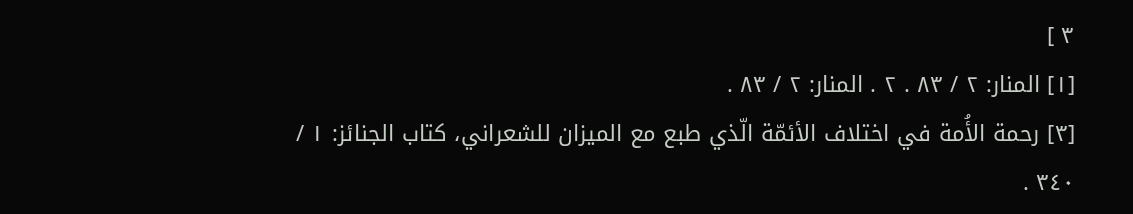٣ ]
[١] المنار: ٢ / ٨٣ . ٢ . المنار: ٢ / ٨٣ .
[٣] رحمة الأُمة في اختلاف الأئمّة الّذي طبع مع الميزان للشعراني، كتاب الجنائز: ١ / ٣٤٠ .